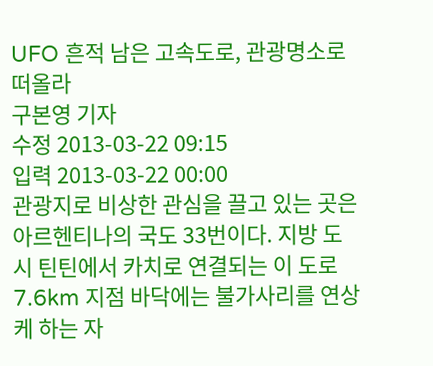UFO 흔적 남은 고속도로, 관광명소로 떠올라
구본영 기자
수정 2013-03-22 09:15
입력 2013-03-22 00:00
관광지로 비상한 관심을 끌고 있는 곳은 아르헨티나의 국도 33번이다. 지방 도시 틴틴에서 카치로 연결되는 이 도로 7.6km 지점 바닥에는 불가사리를 연상케 하는 자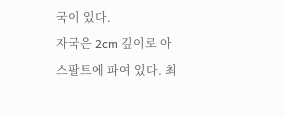국이 있다.
자국은 2cm 깊이로 아스팔트에 파여 있다. 최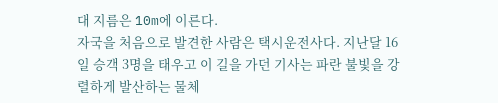대 지름은 10m에 이른다.
자국을 처음으로 발견한 사람은 택시운전사다. 지난달 16일 승객 3명을 태우고 이 길을 가던 기사는 파란 불빛을 강렬하게 발산하는 물체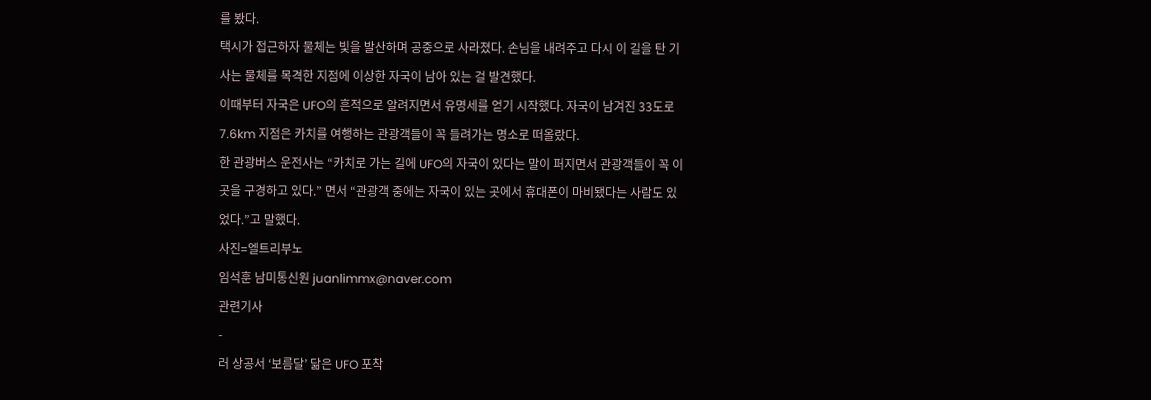를 봤다.
택시가 접근하자 물체는 빛을 발산하며 공중으로 사라졌다. 손님을 내려주고 다시 이 길을 탄 기사는 물체를 목격한 지점에 이상한 자국이 남아 있는 걸 발견했다.
이때부터 자국은 UFO의 흔적으로 알려지면서 유명세를 얻기 시작했다. 자국이 남겨진 33도로 7.6km 지점은 카치를 여행하는 관광객들이 꼭 들려가는 명소로 떠올랐다.
한 관광버스 운전사는 “카치로 가는 길에 UFO의 자국이 있다는 말이 퍼지면서 관광객들이 꼭 이곳을 구경하고 있다.” 면서 “관광객 중에는 자국이 있는 곳에서 휴대폰이 마비됐다는 사람도 있었다.”고 말했다.
사진=엘트리부노
임석훈 남미통신원 juanlimmx@naver.com
관련기사
-
러 상공서 ‘보름달’ 닮은 UFO 포착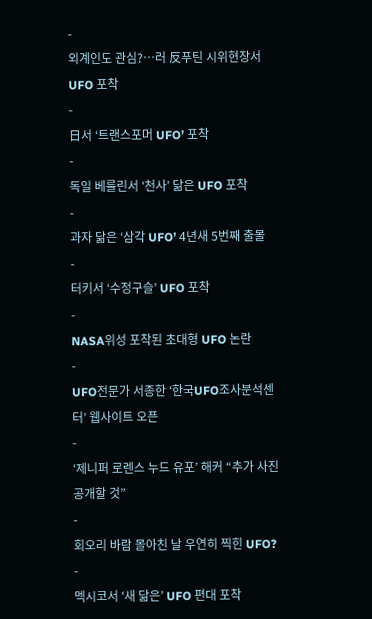-
외계인도 관심?…러 反푸틴 시위현장서 UFO 포착
-
日서 ‘트랜스포머 UFO’ 포착
-
독일 베를린서 ‘천사’ 닮은 UFO 포착
-
과자 닮은 ‘삼각 UFO’ 4년새 5번째 출몰
-
터키서 ‘수정구슬’ UFO 포착
-
NASA위성 포착된 초대형 UFO 논란
-
UFO전문가 서종한 ‘한국UFO조사분석센터’ 웹사이트 오픈
-
‘제니퍼 로렌스 누드 유포’ 해커 “추가 사진 공개할 것”
-
회오리 바람 몰아친 날 우연히 찍힌 UFO?
-
멕시코서 ‘새 닮은’ UFO 편대 포착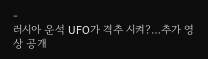-
러시아 운석 UFO가 격추 시켜?…추가 영상 공개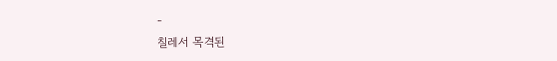-
칠레서 목격된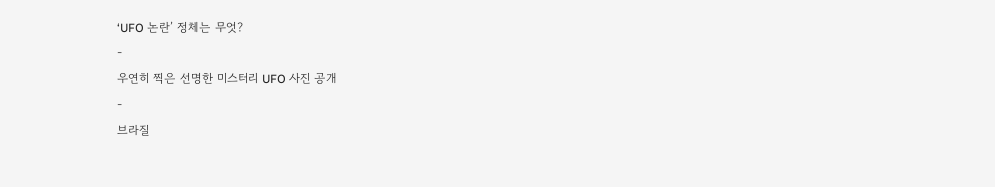‘UFO 논란’ 정체는 무엇?
-
우연히 찍은 선명한 미스터리 UFO 사진 공개
-
브라질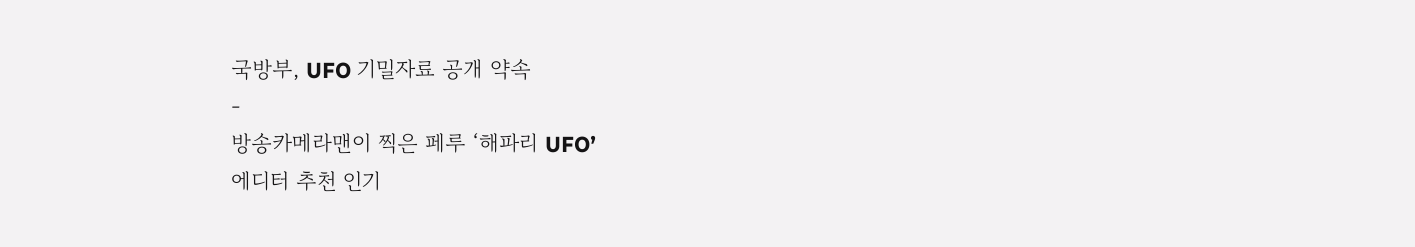국방부, UFO 기밀자료 공개 약속
-
방송카메라맨이 찍은 페루 ‘해파리 UFO’
에디터 추천 인기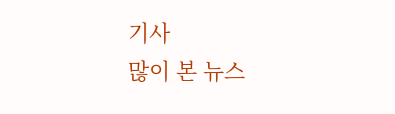기사
많이 본 뉴스